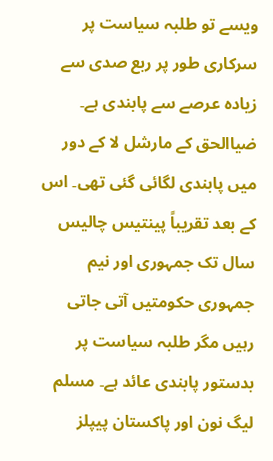ویسے تو طلبہ سیاست پر سرکاری طور پر ربع صدی سے زیادہ عرصے سے پابندی ہے۔ ضیاالحق کے مارشل لا کے دور میں پابندی لگائی گئی تھی۔ اس کے بعد تقریباً پینتیس چالیس سال تک جمہوری اور نیم جمہوری حکومتیں آتی جاتی رہیں مگر طلبہ سیاست پر بدستور پابندی عائد ہے۔ مسلم لیگ نون اور پاکستان پیپلز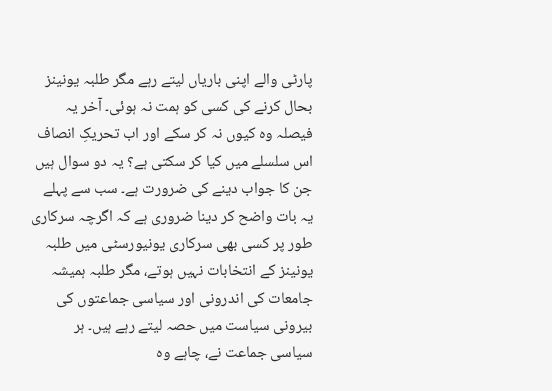پارٹی والے اپنی باریاں لیتے رہے مگر طلبہ یونینز بحال کرنے کی کسی کو ہمت نہ ہوئی۔ آخر یہ فیصلہ وہ کیوں نہ کر سکے اور اب تحریکِ انصاف اس سلسلے میں کیا کر سکتی ہے؟ یہ دو سوال ہیں جن کا جواب دینے کی ضرورت ہے۔ سب سے پہلے یہ بات واضح کر دینا ضروری ہے کہ اگرچہ سرکاری طور پر کسی بھی سرکاری یونیورسٹی میں طلبہ یونینز کے انتخابات نہیں ہوتے، مگر طلبہ ہمیشہ جامعات کی اندرونی اور سیاسی جماعتوں کی بیرونی سیاست میں حصہ لیتے رہے ہیں۔ ہر سیاسی جماعت نے، چاہے وہ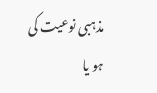مذہبی نوعیت کی ہو یا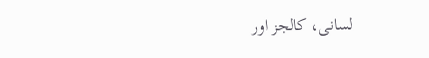لسانی، کالجز اور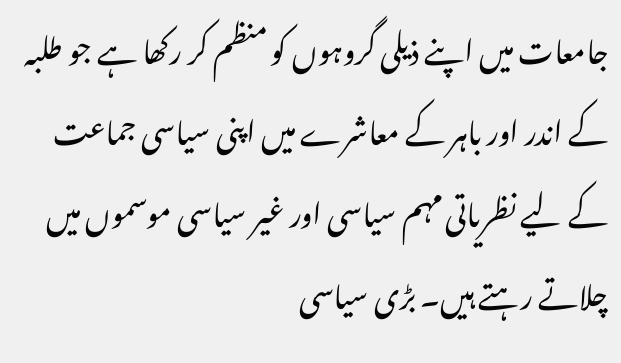جامعات میں اپنے ذیلی گروہوں کو منظم کر رکھا ہے جو طلبہ کے اندر اور باہر کے معاشرے میں اپنی سیاسی جماعت کے لیے نظریاتی مہم سیاسی اور غیر سیاسی موسموں میں چلاتے رہتے ہیں۔ بڑی سیاسی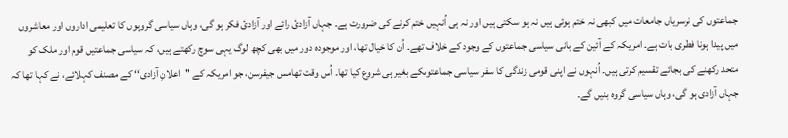جماعتوں کی نرسریاں جامعات میں کبھی نہ ختم ہوئی ہیں نہ ہو سکتی ہیں اور نہ ہی اُنہیں ختم کرنے کی ضرورت ہے۔ جہاں آزادیٔ رائے اور آزادیٔ فکر ہو گی، وہاں سیاسی گروہوں کا تعلیمی اداروں اور معاشروں میں پیدا ہونا فطری بات ہے۔ امریکہ کے آئین کے بانی سیاسی جماعتوں کے وجود کے خلاف تھے۔ اُن کا خیال تھا، اور موجودہ دور میں بھی کچھ لوگ یہی سوچ رکھتے ہیں، کہ سیاسی جماعتیں قوم اور ملک کو متحد رکھنے کی بجائے تقسیم کرتی ہیں۔ اُنہوں نے اپنی قومی زندگی کا سفر سیاسی جماعتوںکے بغیر ہی شروع کیا تھا۔ اُس وقت تھامس جیفرسن، جو امریکہ کے ''اعلانِ آزادی‘‘ کے مصنف کہلائے، نے کہا تھا کہ جہاں آزادی ہو گی، وہاں سیاسی گروہ بنیں گے۔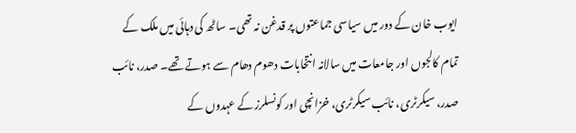ایوب خان کے دور میں سیاسی جماعتوں پر قدغن نہ تھی۔ ساٹھ کی دہائی میں ملک کے تمام کالجوں اور جامعات میں سالانہ انتخابات دھوم دھام سے ہوتے تھے۔ صدر، نائب صدر، سیکرٹری، نائب سیکرٹری، خزانچی اور کونسلرز کے عہدوں کے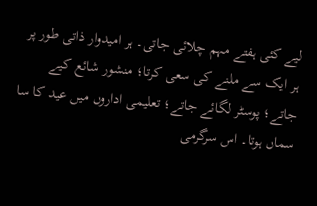لیے کئی ہفتے مہم چلائی جاتی۔ ہر امیدوار ذاتی طور پر ہر ایک سے ملنے کی سعی کرتا؛ منشور شائع کیے جاتے؛ پوسٹر لگائے جاتے؛ تعلیمی اداروں میں عید کا سا سماں ہوتا۔ اس سرگرمی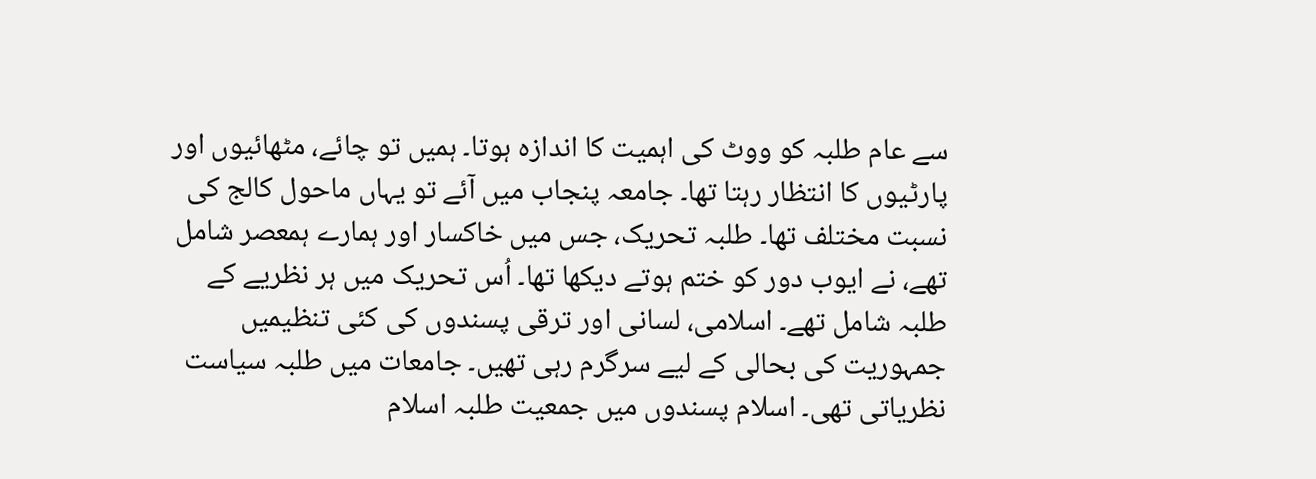سے عام طلبہ کو ووٹ کی اہمیت کا اندازہ ہوتا۔ ہمیں تو چائے، مٹھائیوں اور پارٹیوں کا انتظار رہتا تھا۔ جامعہ پنجاب میں آئے تو یہاں ماحول کالج کی نسبت مختلف تھا۔ طلبہ تحریک، جس میں خاکسار اور ہمارے ہمعصر شامل تھے، نے ایوب دور کو ختم ہوتے دیکھا تھا۔ اُس تحریک میں ہر نظریے کے طلبہ شامل تھے۔ اسلامی، لسانی اور ترقی پسندوں کی کئی تنظیمیں جمہوریت کی بحالی کے لیے سرگرم رہی تھیں۔ جامعات میں طلبہ سیاست نظریاتی تھی۔ اسلام پسندوں میں جمعیت طلبہ اسلام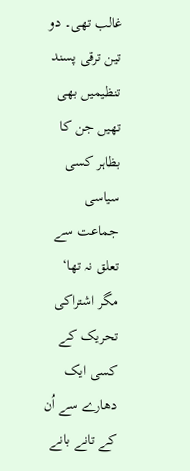غالب تھی۔ دو تین ترقی پسند تنظیمیں بھی تھیں جن کا بظاہر کسی سیاسی جماعت سے تعلق نہ تھا‘ مگر اشتراکی تحریک کے کسی ایک دھارے سے اُن کے تانے بانے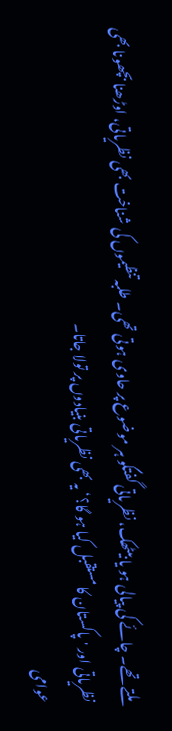ملتے تھے۔ چائے کی پیالی ہو یا بیٹھک، نظریاتی گفتگو ہر موضوع پر حاوی ہوتی تھی۔ طلبہ تنظیموں کی شناخت بھی نظریاتی، اوڑھنا بچھونا بھی نظریاتی اور 'پاکستان کا مستقبل کیا ہو گا؟‘ یہ بھی نظریاتی بنیادوں پر تولا جاتا۔
عوامی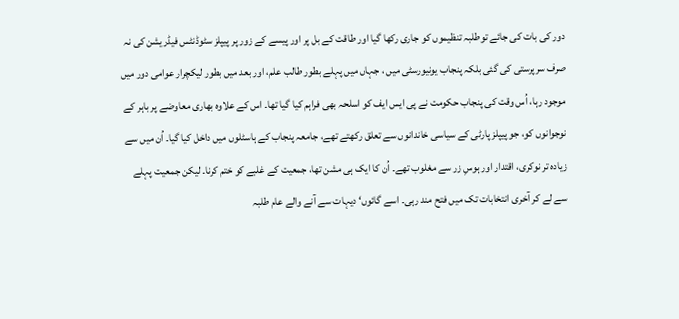دور کی بات کی جائے توطلبہ تنظیموں کو جاری رکھا گیا اور طاقت کے بل پر اور پیسے کے زور پر پیپلز سٹوڈنٹس فیڈریشن کی نہ صرف سرپرستی کی گئی بلکہ پنجاب یونیورسٹی میں ، جہاں میں پہلے بطور طالب علم، اور بعد میں بطور لیکچرار عوامی دور میں موجود رہا، اُس وقت کی پنجاب حکومت نے پی ایس ایف کو اسلحہ بھی فراہم کیا گیا تھا۔ اس کے علاوہ بھاری معاوضے پر باہر کے نوجوانوں کو، جو پیپلز پارٹی کے سیاسی خاندانوں سے تعلق رکھتے تھے، جامعہ پنجاب کے ہاسٹلوں میں داخل کیا گیا۔ اُن میں سے زیادہ تر نوکری، اقتدار اور ہوسِ زر سے مغلوب تھے۔ اُن کا ایک ہی مشن تھا، جمعیت کے غلبے کو ختم کرنا۔ لیکن جمعیت پہلے سے لے کر آخری انتخابات تک میں فتح مند رہی۔ اسے گائوں‘ دیہات سے آنے والے عام طلبہ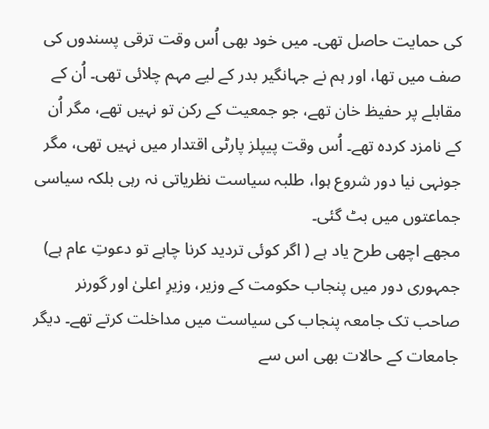کی حمایت حاصل تھی۔ میں خود بھی اُس وقت ترقی پسندوں کی صف میں تھا، اور ہم نے جہانگیر بدر کے لیے مہم چلائی تھی۔ اُن کے مقابلے پر حفیظ خان تھے، جو جمعیت کے رکن تو نہیں تھے، مگر اُن کے نامزد کردہ تھے۔ اُس وقت پیپلز پارٹی اقتدار میں نہیں تھی، مگر جونہی نیا دور شروع ہوا، طلبہ سیاست نظریاتی نہ رہی بلکہ سیاسی جماعتوں میں بٹ گئی۔
مجھے اچھی طرح یاد ہے ( اگر کوئی تردید کرنا چاہے تو دعوتِ عام ہے) جمہوری دور میں پنجاب حکومت کے وزیر، وزیرِ اعلیٰ اور گورنر صاحب تک جامعہ پنجاب کی سیاست میں مداخلت کرتے تھے۔ دیگر جامعات کے حالات بھی اس سے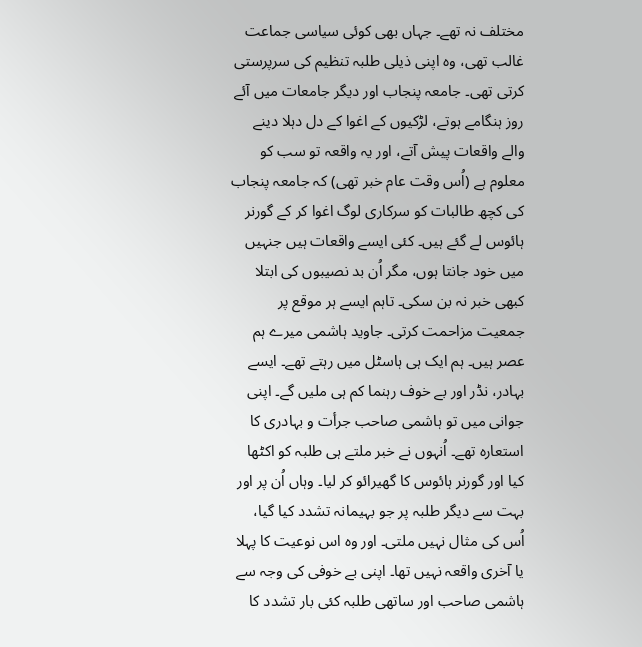مختلف نہ تھے۔ جہاں بھی کوئی سیاسی جماعت غالب تھی، وہ اپنی ذیلی طلبہ تنظیم کی سرپرستی کرتی تھی۔ جامعہ پنجاب اور دیگر جامعات میں آئے روز ہنگامے ہوتے، لڑکیوں کے اغوا کے دل دہلا دینے والے واقعات پیش آتے، اور یہ واقعہ تو سب کو معلوم ہے (اُس وقت عام خبر تھی) کہ جامعہ پنجاب کی کچھ طالبات کو سرکاری لوگ اغوا کر کے گورنر ہائوس لے گئے ہیں۔ کئی ایسے واقعات ہیں جنہیں میں خود جانتا ہوں، مگر اُن بد نصیبوں کی ابتلا کبھی خبر نہ بن سکی۔ تاہم ایسے ہر موقع پر جمعیت مزاحمت کرتی۔ جاوید ہاشمی میرے ہم عصر ہیں۔ ہم ایک ہی ہاسٹل میں رہتے تھے۔ ایسے بہادر، نڈر اور بے خوف رہنما کم ہی ملیں گے۔ اپنی جوانی میں تو ہاشمی صاحب جرأت و بہادری کا استعارہ تھے۔ اُنہوں نے خبر ملتے ہی طلبہ کو اکٹھا کیا اور گورنر ہائوس کا گھیرائو کر لیا۔ وہاں اُن پر اور بہت سے دیگر طلبہ پر جو بہیمانہ تشدد کیا گیا، اُس کی مثال نہیں ملتی۔ اور وہ اس نوعیت کا پہلا یا آخری واقعہ نہیں تھا۔ اپنی بے خوفی کی وجہ سے ہاشمی صاحب اور ساتھی طلبہ کئی بار تشدد کا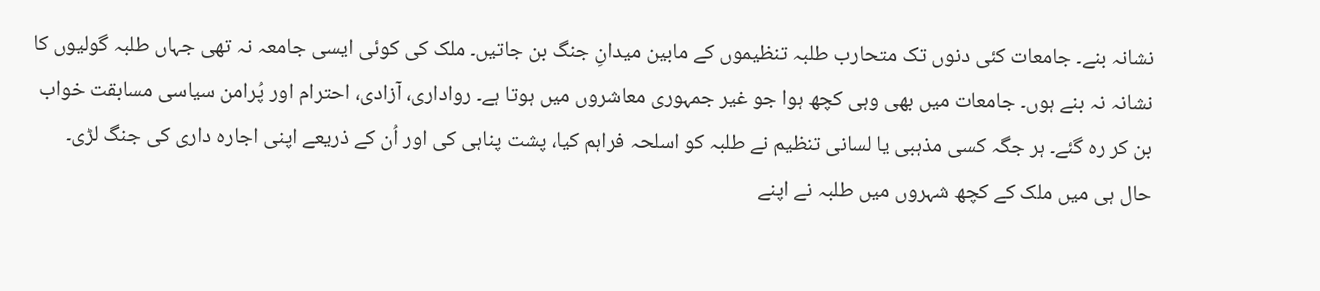نشانہ بنے۔ جامعات کئی دنوں تک متحارب طلبہ تنظیموں کے مابین میدانِ جنگ بن جاتیں۔ ملک کی کوئی ایسی جامعہ نہ تھی جہاں طلبہ گولیوں کا نشانہ نہ بنے ہوں۔ جامعات میں بھی وہی کچھ ہوا جو غیر جمہوری معاشروں میں ہوتا ہے۔ رواداری، آزادی، احترام اور پُرامن سیاسی مسابقت خواب بن کر رہ گئے۔ ہر جگہ کسی مذہبی یا لسانی تنظیم نے طلبہ کو اسلحہ فراہم کیا، پشت پناہی کی اور اُن کے ذریعے اپنی اجارہ داری کی جنگ لڑی۔
حال ہی میں ملک کے کچھ شہروں میں طلبہ نے اپنے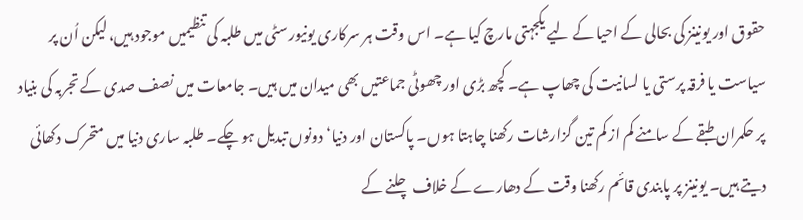حقوق اور یونینز کی بحالی کے احیا کے لیے یکجہتی مارچ کیا ہے۔ اس وقت ہر سرکاری یونیورسٹی میں طلبہ کی تنظیمیں موجود ہیں، لیکن اُن پر سیاست یا فرقہ پرستی یا لسانیت کی چھاپ ہے۔ کچھ بڑی اور چھوٹی جماعتیں بھی میدان میں ہیں۔ جامعات میں نصف صدی کے تجربہ کی بنیاد پر حکمران طبقے کے سامنے کم از کم تین گزارشات رکھنا چاہتا ہوں۔ پاکستان اور دنیا‘ دونوں تبدیل ہو چکے۔ طلبہ ساری دنیا میں متحرک دکھائی دیتے ہیں۔ یونینز پر پابندی قائم رکھنا وقت کے دھارے کے خلاف چلنے کے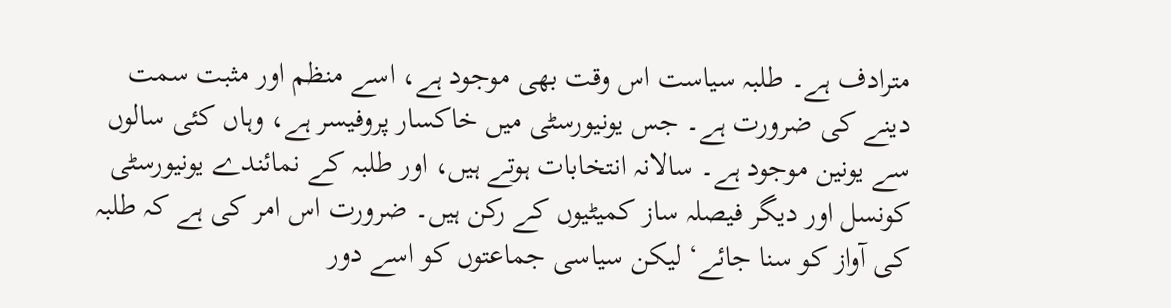مترادف ہے۔ طلبہ سیاست اس وقت بھی موجود ہے، اسے منظم اور مثبت سمت دینے کی ضرورت ہے۔ جس یونیورسٹی میں خاکسار پروفیسر ہے، وہاں کئی سالوں سے یونین موجود ہے۔ سالانہ انتخابات ہوتے ہیں، اور طلبہ کے نمائندے یونیورسٹی کونسل اور دیگر فیصلہ ساز کمیٹیوں کے رکن ہیں۔ ضرورت اس امر کی ہے کہ طلبہ کی آواز کو سنا جائے‘ لیکن سیاسی جماعتوں کو اسے دور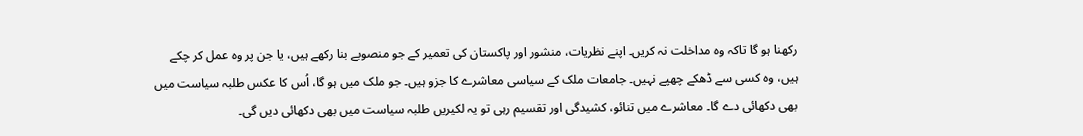رکھنا ہو گا تاکہ وہ مداخلت نہ کریں۔ اپنے نظریات، منشور اور پاکستان کی تعمیر کے جو منصوبے بنا رکھے ہیں، یا جن پر وہ عمل کر چکے ہیں، وہ کسی سے ڈھکے چھپے نہیں۔ جامعات ملک کے سیاسی معاشرے کا جزو ہیں۔ جو ملک میں ہو گا، اُس کا عکس طلبہ سیاست میں بھی دکھائی دے گا۔ معاشرے میں تنائو، کشیدگی اور تقسیم رہی تو یہ لکیریں طلبہ سیاست میں بھی دکھائی دیں گی۔